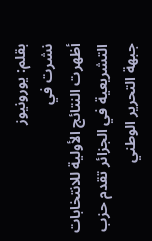بقلم: يورونيوز
نشرت في
أظهرت النتائج الأولية للانتخابات التشريعية في الجزائر تقدم حزب جبهة التحرير الوطني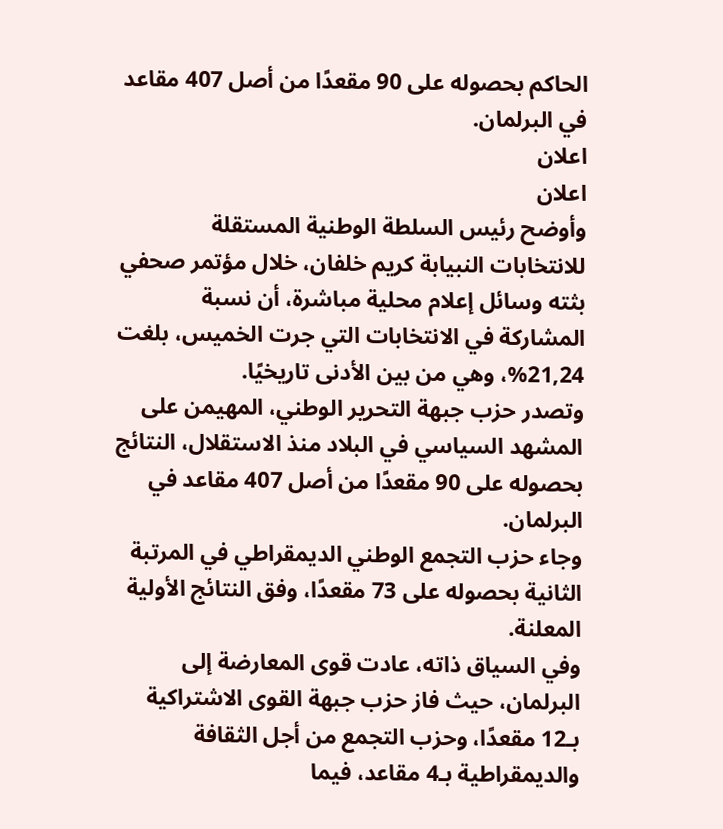الحاكم بحصوله على 90 مقعدًا من أصل 407 مقاعد في البرلمان.
اعلان
اعلان
وأوضح رئيس السلطة الوطنية المستقلة للانتخابات النبيابة كريم خلفان، خلال مؤتمر صحفي بثته وسائل إعلام محلية مباشرة، أن نسبة المشاركة في الانتخابات التي جرت الخميس، بلغت 21,24%، وهي من بين الأدنى تاريخيًا.
وتصدر حزب جبهة التحرير الوطني، المهيمن على المشهد السياسي في البلاد منذ الاستقلال، النتائج بحصوله على 90 مقعدًا من أصل 407 مقاعد في البرلمان.
وجاء حزب التجمع الوطني الديمقراطي في المرتبة الثانية بحصوله على 73 مقعدًا، وفق النتائج الأولية المعلنة.
وفي السياق ذاته، عادت قوى المعارضة إلى البرلمان، حيث فاز حزب جبهة القوى الاشتراكية بـ12 مقعدًا، وحزب التجمع من أجل الثقافة والديمقراطية بـ4 مقاعد، فيما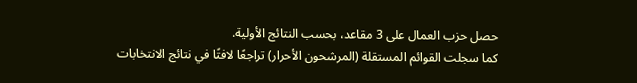حصل حزب العمال على 3 مقاعد، بحسب النتائج الأولية.
كما سجلت القوائم المستقلة (المرشحون الأحرار) تراجعًا لافتًا في نتائج الانتخابات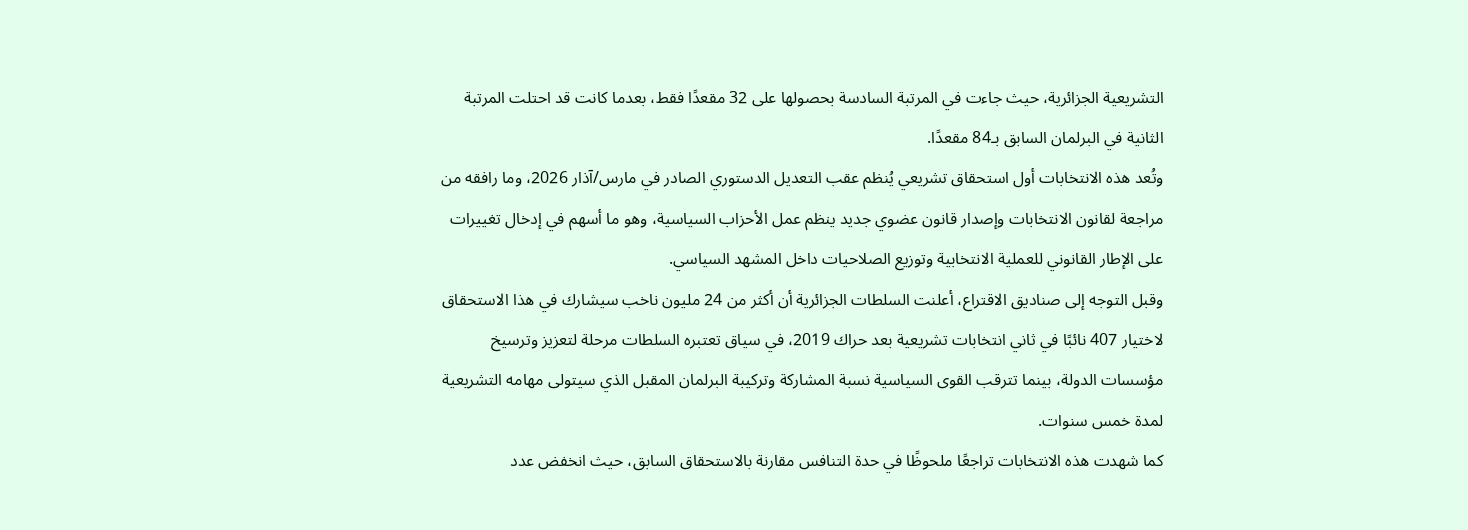التشريعية الجزائرية، حيث جاءت في المرتبة السادسة بحصولها على 32 مقعدًا فقط، بعدما كانت قد احتلت المرتبة الثانية في البرلمان السابق بـ84 مقعدًا.
وتُعد هذه الانتخابات أول استحقاق تشريعي يُنظم عقب التعديل الدستوري الصادر في مارس/آذار 2026، وما رافقه من مراجعة لقانون الانتخابات وإصدار قانون عضوي جديد ينظم عمل الأحزاب السياسية، وهو ما أسهم في إدخال تغييرات على الإطار القانوني للعملية الانتخابية وتوزيع الصلاحيات داخل المشهد السياسي.
وقبل التوجه إلى صناديق الاقتراع، أعلنت السلطات الجزائرية أن أكثر من 24 مليون ناخب سيشارك في هذا الاستحقاق لاختيار 407 نائبًا في ثاني انتخابات تشريعية بعد حراك 2019، في سياق تعتبره السلطات مرحلة لتعزيز وترسيخ مؤسسات الدولة، بينما تترقب القوى السياسية نسبة المشاركة وتركيبة البرلمان المقبل الذي سيتولى مهامه التشريعية لمدة خمس سنوات.
كما شهدت هذه الانتخابات تراجعًا ملحوظًا في حدة التنافس مقارنة بالاستحقاق السابق، حيث انخفض عدد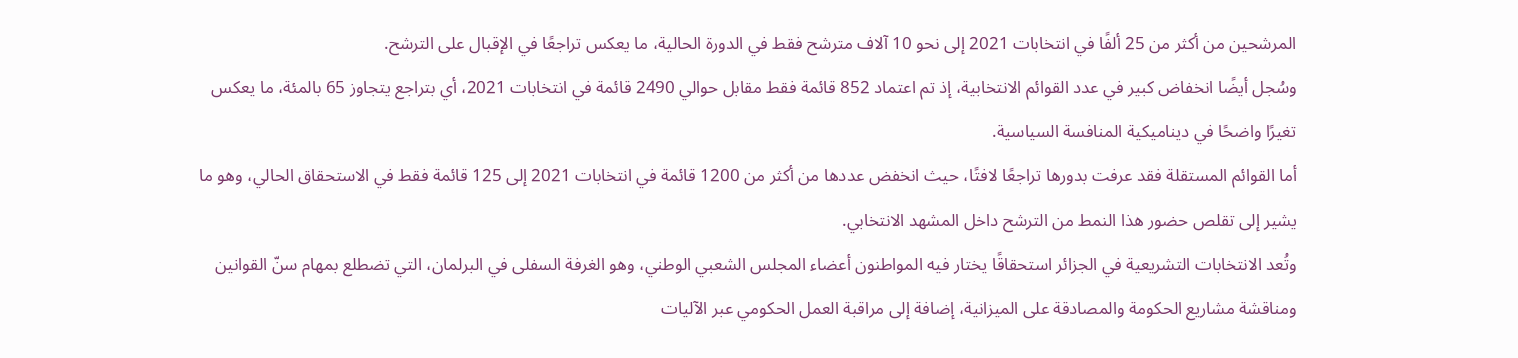المرشحين من أكثر من 25 ألفًا في انتخابات 2021 إلى نحو 10 آلاف مترشح فقط في الدورة الحالية، ما يعكس تراجعًا في الإقبال على الترشح.
وسُجل أيضًا انخفاض كبير في عدد القوائم الانتخابية، إذ تم اعتماد 852 قائمة فقط مقابل حوالي 2490 قائمة في انتخابات 2021، أي بتراجع يتجاوز 65 بالمئة، ما يعكس تغيرًا واضحًا في ديناميكية المنافسة السياسية.
أما القوائم المستقلة فقد عرفت بدورها تراجعًا لافتًا، حيث انخفض عددها من أكثر من 1200 قائمة في انتخابات 2021 إلى 125 قائمة فقط في الاستحقاق الحالي، وهو ما يشير إلى تقلص حضور هذا النمط من الترشح داخل المشهد الانتخابي.
وتُعد الانتخابات التشريعية في الجزائر استحقاقًا يختار فيه المواطنون أعضاء المجلس الشعبي الوطني، وهو الغرفة السفلى في البرلمان، التي تضطلع بمهام سنّ القوانين ومناقشة مشاريع الحكومة والمصادقة على الميزانية، إضافة إلى مراقبة العمل الحكومي عبر الآليات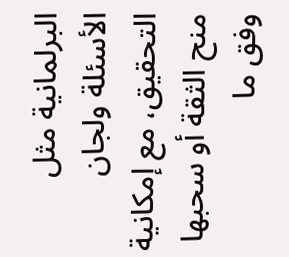البرلمانية مثل الأسئلة ولجان التحقيق، مع إمكانية منح الثقة أو سحبها وفق ما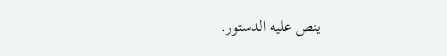ينص عليه الدستور.